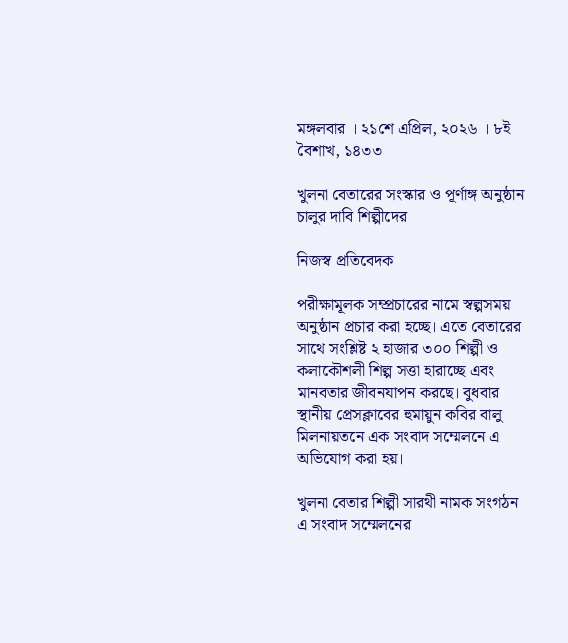মঙ্গলবার । ২১শে এপ্রিল, ২০২৬ । ৮ই বৈশাখ, ১৪৩৩

খুলনা বেতারের সংস্কার ও পূর্ণাঙ্গ অনুষ্ঠান চালুর দাবি শিল্পীদের

নিজস্ব প্রতিবেদক

পরীক্ষামূলক সম্প্রচারের নামে স্বল্পসময় অনুষ্ঠান প্রচার করা হচ্ছে। এতে বেতারের সাথে সংশ্লিষ্ট ২ হাজার ৩০০ শিল্পী ও কলাকৌশলী শিল্প সত্তা হারাচ্ছে এবং মানবতার জীবনযাপন করছে। বুধবার স্থানীয় প্রেসক্লাবের হুমায়ুন কবির বালু মিলনায়তনে এক সংবাদ সম্মেলনে এ অভিযোগ করা হয়।

খুলনা বেতার শিল্পী সারথী নামক সংগঠন এ সংবাদ সম্মেলনের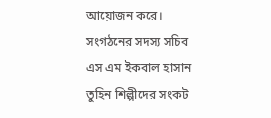আয়োজন করে। সংগঠনের সদস্য সচিব এস এম ইকবাল হাসান তুহিন শিল্পীদের সংকট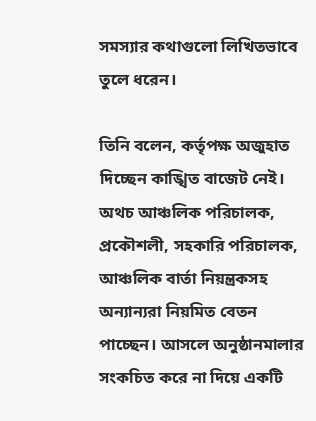সমস্যার কথাগুলো লিখিতভাবে তুলে ধরেন।

তিনি বলেন, কর্তৃপক্ষ অজুহাত দিচ্ছেন কাঙ্খিত বাজেট নেই। অথচ আঞ্চলিক পরিচালক, প্রকৌশলী, সহকারি পরিচালক, আঞ্চলিক বার্তা নিয়ন্ত্রকসহ অন্যান্যরা নিয়মিত বেতন পাচ্ছেন। আসলে অনুষ্ঠানমালার সংকচিত করে না দিয়ে একটি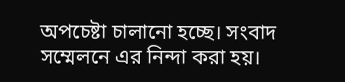অপচেষ্টা চালানো হচ্ছে। সংবাদ সম্মেলনে এর নিন্দা করা হয়।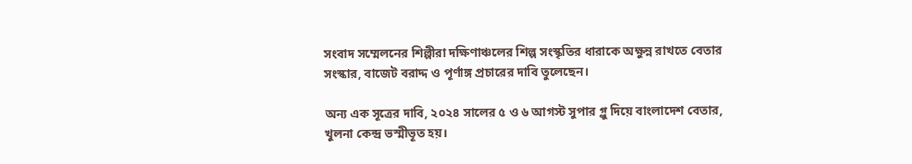সংবাদ সম্মেলনের শিল্পীরা দক্ষিণাঞ্চলের শিল্প সংস্কৃতির ধারাকে অক্ষুন্ন রাখতে বেতার সংস্কার, বাজেট বরাদ্দ ও পূর্ণাঙ্গ প্রচারের দাবি তুলেছেন।

অন্য এক সূত্রের দাবি, ২০২৪ সালের ৫ ও ৬ আগস্ট সুপার গ্লু দিয়ে বাংলাদেশ বেতার, খুলনা কেন্দ্র ভস্মীভূত হয়।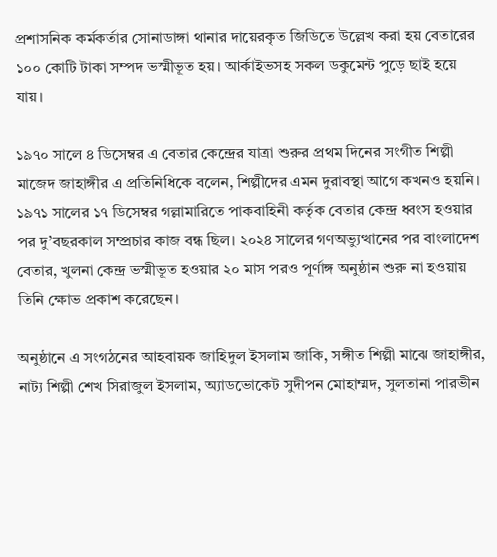প্রশাসনিক কর্মকর্তার সোনাডাঙ্গা থানার দায়েরকৃত জিডিতে উল্লেখ করা হয় বেতারের ১০০ কোটি টাকা সম্পদ ভস্মীভূত হয়। আর্কাইভসহ সকল ডকুমেন্ট পুড়ে ছাই হয়ে যায়।

১৯৭০ সালে ৪ ডিসেম্বর এ বেতার কেন্দ্রের যাত্রা শুরুর প্রথম দিনের সংগীত শিল্পী মাজেদ জাহাঙ্গীর এ প্রতিনিধিকে বলেন, শিল্পীদের এমন দুরাবস্থা আগে কখনও হয়নি। ১৯৭১ সালের ১৭ ডিসেম্বর গল্লামারিতে পাকবাহিনী কর্তৃক বেতার কেন্দ্র ধ্বংস হওয়ার পর দু’বছরকাল সম্প্রচার কাজ বন্ধ ছিল। ২০২৪ সালের গণঅভ্যুত্থানের পর বাংলাদেশ বেতার, খুলনা কেন্দ্র ভস্মীভূত হওয়ার ২০ মাস পরও পূর্ণাঙ্গ অনুষ্ঠান শুরু না হওয়ায় তিনি ক্ষোভ প্রকাশ করেছেন।

অনুষ্ঠানে এ সংগঠনের আহবায়ক জাহিদুল ইসলাম জাকি, সঙ্গীত শিল্পী মাঝে জাহাঙ্গীর, নাট্য শিল্পী শেখ সিরাজুল ইসলাম, অ্যাডভোকেট সুদীপন মোহাম্মদ, সুলতানা পারভীন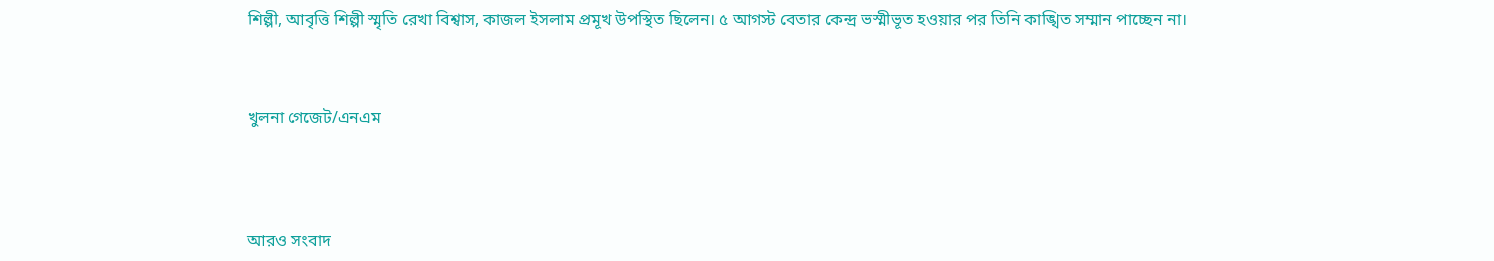শিল্পী, আবৃত্তি শিল্পী স্মৃতি রেখা বিশ্বাস, কাজল ইসলাম প্রমূখ উপস্থিত ছিলেন। ৫ আগস্ট বেতার কেন্দ্র ভস্মীভূত হওয়ার পর তিনি কাঙ্খিত সম্মান পাচ্ছেন না।



খুলনা গেজেট/এনএম




আরও সংবাদ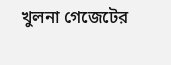খুলনা গেজেটের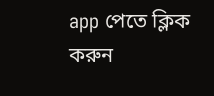app পেতে ক্লিক করুন